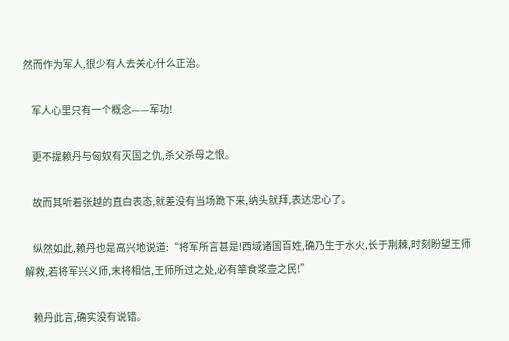然而作为军人,很少有人去关心什么正治。

    军人心里只有一个概念——军功!

    更不提赖丹与匈奴有灭国之仇,杀父杀母之恨。

    故而其听着张越的直白表态,就差没有当场跪下来,纳头就拜,表达忠心了。

    纵然如此,赖丹也是高兴地说道:“将军所言甚是!西域诸国百姓,确乃生于水火,长于荆棘,时刻盼望王师解救,若将军兴义师,末将相信,王师所过之处,必有箪食浆壶之民!”

    赖丹此言,确实没有说错。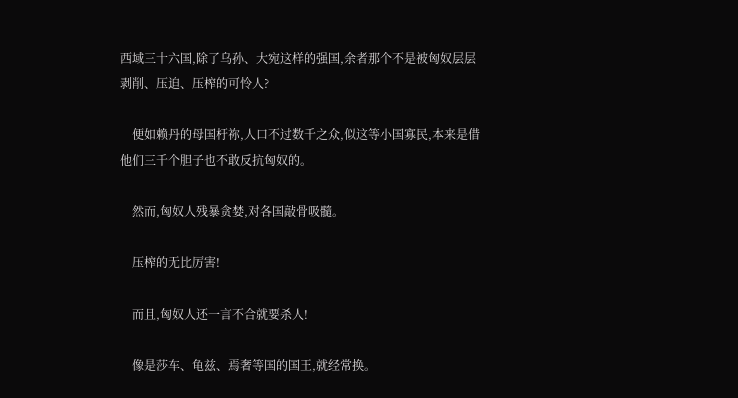西域三十六国,除了乌孙、大宛这样的强国,余者那个不是被匈奴层层剥削、压迫、压榨的可怜人?

    便如赖丹的母国杅祢,人口不过数千之众,似这等小国寡民,本来是借他们三千个胆子也不敢反抗匈奴的。

    然而,匈奴人残暴贪婪,对各国敲骨吸髓。

    压榨的无比厉害!

    而且,匈奴人还一言不合就要杀人!

    像是莎车、龟兹、焉奢等国的国王,就经常换。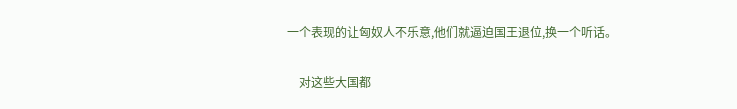一个表现的让匈奴人不乐意,他们就逼迫国王退位,换一个听话。

    对这些大国都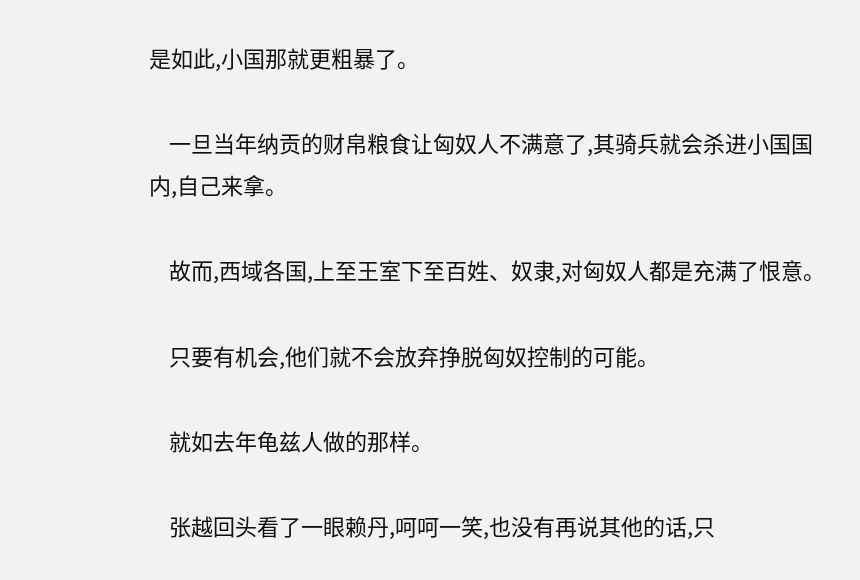是如此,小国那就更粗暴了。

    一旦当年纳贡的财帛粮食让匈奴人不满意了,其骑兵就会杀进小国国内,自己来拿。

    故而,西域各国,上至王室下至百姓、奴隶,对匈奴人都是充满了恨意。

    只要有机会,他们就不会放弃挣脱匈奴控制的可能。

    就如去年龟兹人做的那样。

    张越回头看了一眼赖丹,呵呵一笑,也没有再说其他的话,只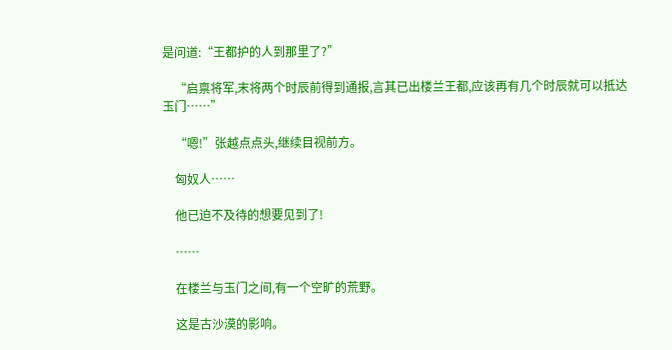是问道:“王都护的人到那里了?”

    “启禀将军,末将两个时辰前得到通报,言其已出楼兰王都,应该再有几个时辰就可以抵达玉门……”

    “嗯!”张越点点头,继续目视前方。

    匈奴人……

    他已迫不及待的想要见到了!

    ……

    在楼兰与玉门之间,有一个空旷的荒野。

    这是古沙漠的影响。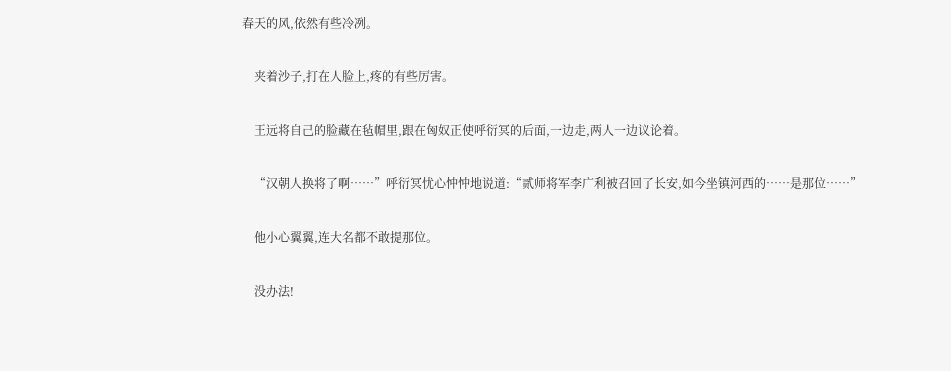春天的风,依然有些冷冽。

    夹着沙子,打在人脸上,疼的有些厉害。

    王远将自己的脸藏在毡帽里,跟在匈奴正使呼衍冥的后面,一边走,两人一边议论着。

    “汉朝人换将了啊……”呼衍冥忧心忡忡地说道:“贰师将军李广利被召回了长安,如今坐镇河西的……是那位……”

    他小心翼翼,连大名都不敢提那位。

    没办法!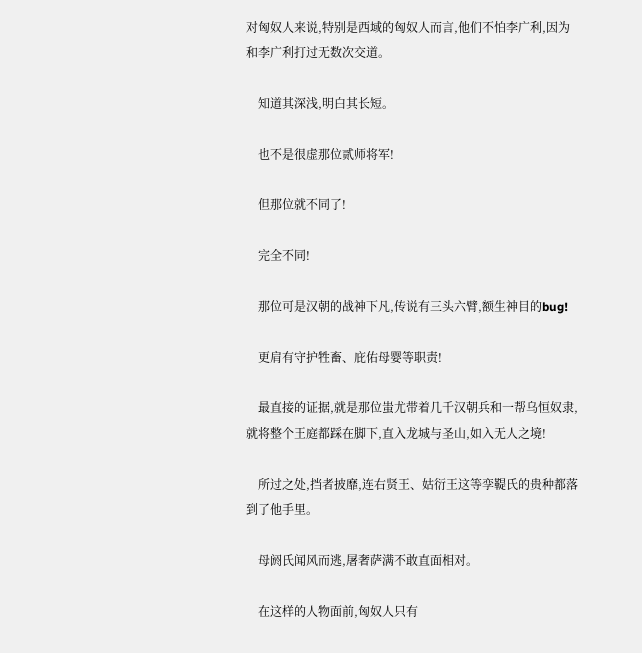对匈奴人来说,特别是西域的匈奴人而言,他们不怕李广利,因为和李广利打过无数次交道。

    知道其深浅,明白其长短。

    也不是很虚那位贰师将军!

    但那位就不同了!

    完全不同!

    那位可是汉朝的战神下凡,传说有三头六臂,额生神目的bug!

    更肩有守护牲畜、庇佑母婴等职责!

    最直接的证据,就是那位蚩尤带着几千汉朝兵和一帮乌恒奴隶,就将整个王庭都踩在脚下,直入龙城与圣山,如入无人之境!

    所过之处,挡者披靡,连右贤王、姑衍王这等孪鞮氏的贵种都落到了他手里。

    母阏氏闻风而逃,屠奢萨满不敢直面相对。

    在这样的人物面前,匈奴人只有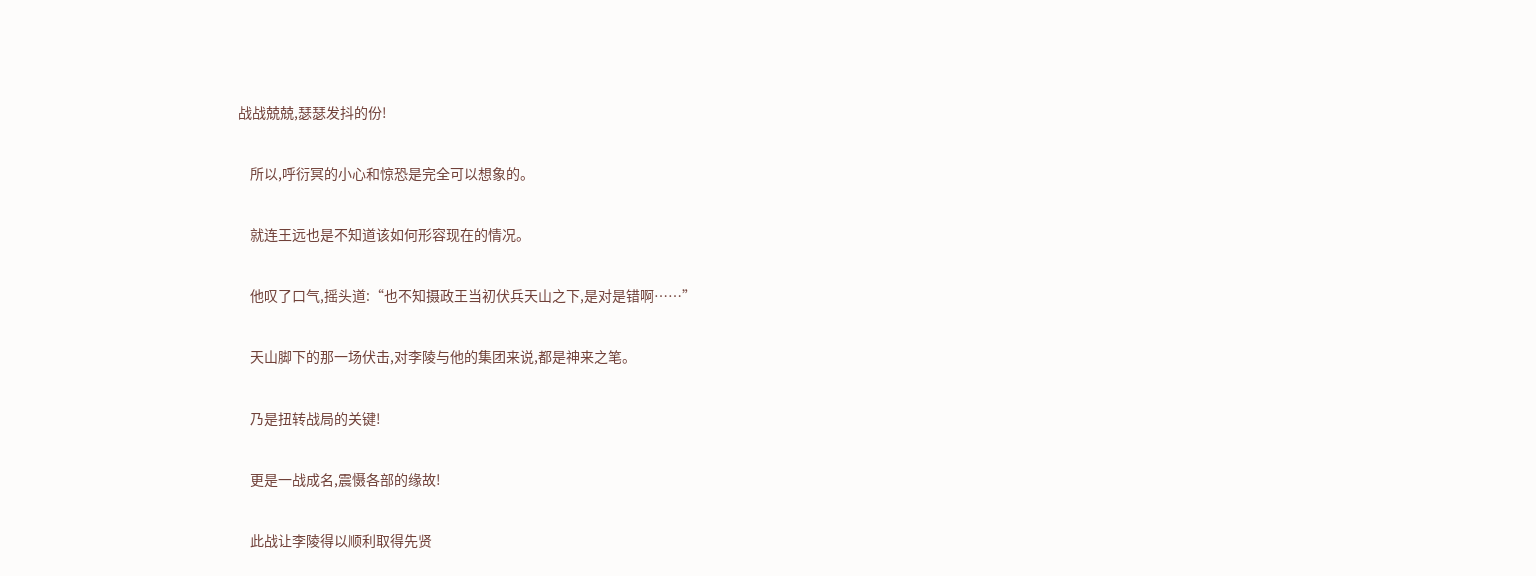战战兢兢,瑟瑟发抖的份!

    所以,呼衍冥的小心和惊恐是完全可以想象的。

    就连王远也是不知道该如何形容现在的情况。

    他叹了口气,摇头道:“也不知摄政王当初伏兵天山之下,是对是错啊……”

    天山脚下的那一场伏击,对李陵与他的集团来说,都是神来之笔。

    乃是扭转战局的关键!

    更是一战成名,震慑各部的缘故!

    此战让李陵得以顺利取得先贤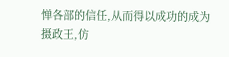惮各部的信任,从而得以成功的成为摄政王,仿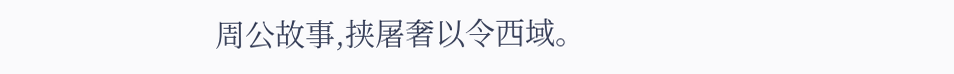周公故事,挟屠奢以令西域。